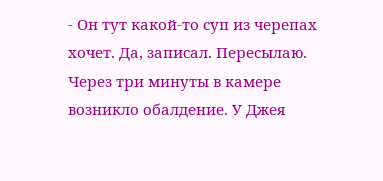- Он тут какой-то суп из черепах хочет. Да, записал. Пересылаю.
Через три минуты в камере возникло обалдение. У Джея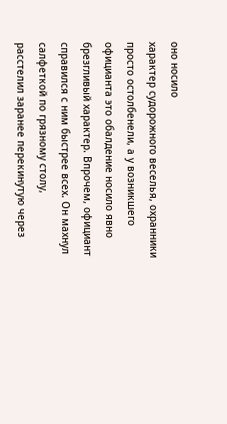оно носило
характер судорожного веселья, охранники просто остолбенели, а у возникшего
официанта это обалдение носило явно брезгливый характер. Впрочем, официант
справился с ним быстрее всех. Он махнул салфеткой по грязному столу,
расстелил заранее перекинутую через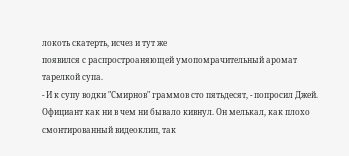локоть скатерть, исчез и тут же
появился с распростроаняющей умопомрачительный аромат тарелкой супа.
- И к супу водки "Смирнов" граммов сто пятьдесят, - попросил Джей.
Официант как ни в чем ни бывало кивнул. Он мелькал, как плохо
смонтированный видеоклип, так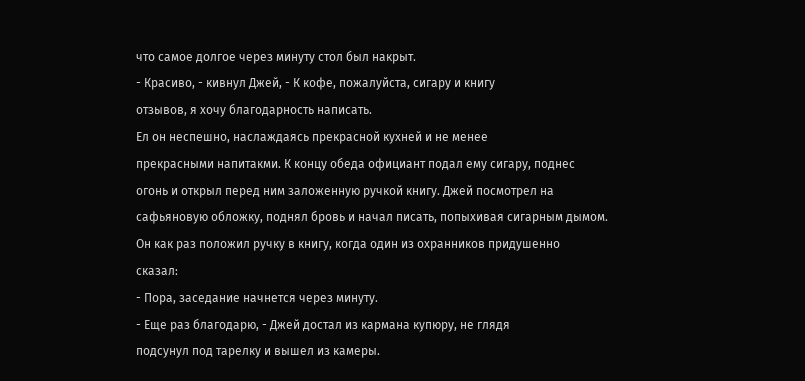что самое долгое через минуту стол был накрыт.
- Красиво, - кивнул Джей, - К кофе, пожалуйста, сигару и книгу
отзывов, я хочу благодарность написать.
Ел он неспешно, наслаждаясь прекрасной кухней и не менее
прекрасными напитакми. К концу обеда официант подал ему сигару, поднес
огонь и открыл перед ним заложенную ручкой книгу. Джей посмотрел на
сафьяновую обложку, поднял бровь и начал писать, попыхивая сигарным дымом.
Он как раз положил ручку в книгу, когда один из охранников придушенно
сказал:
- Пора, заседание начнется через минуту.
- Еще раз благодарю, - Джей достал из кармана купюру, не глядя
подсунул под тарелку и вышел из камеры.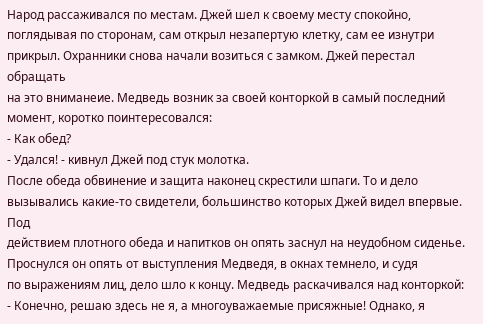Народ рассаживался по местам. Джей шел к своему месту спокойно,
поглядывая по сторонам, сам открыл незапертую клетку, сам ее изнутри
прикрыл. Охранники снова начали возиться с замком. Джей перестал обращать
на это вниманеие. Медведь возник за своей конторкой в самый последний
момент, коротко поинтересовался:
- Как обед?
- Удался! - кивнул Джей под стук молотка.
После обеда обвинение и защита наконец скрестили шпаги. То и дело
вызывались какие-то свидетели, большинство которых Джей видел впервые. Под
действием плотного обеда и напитков он опять заснул на неудобном сиденье.
Проснулся он опять от выступления Медведя, в окнах темнело, и судя
по выражениям лиц, дело шло к концу. Медведь раскачивался над конторкой:
- Конечно, решаю здесь не я, а многоуважаемые присяжные! Однако, я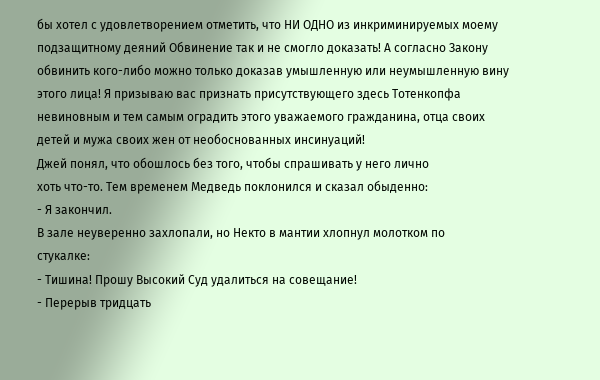бы хотел с удовлетворением отметить, что НИ ОДНО из инкриминируемых моему
подзащитному деяний Обвинение так и не смогло доказать! А согласно Закону
обвинить кого-либо можно только доказав умышленную или неумышленную вину
этого лица! Я призываю вас признать присутствующего здесь Тотенкопфа
невиновным и тем самым оградить этого уважаемого гражданина, отца своих
детей и мужа своих жен от необоснованных инсинуаций!
Джей понял, что обошлось без того, чтобы спрашивать у него лично
хоть что-то. Тем временем Медведь поклонился и сказал обыденно:
- Я закончил.
В зале неуверенно захлопали, но Некто в мантии хлопнул молотком по
стукалке:
- Тишина! Прошу Высокий Суд удалиться на совещание!
- Перерыв тридцать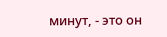минут, - это он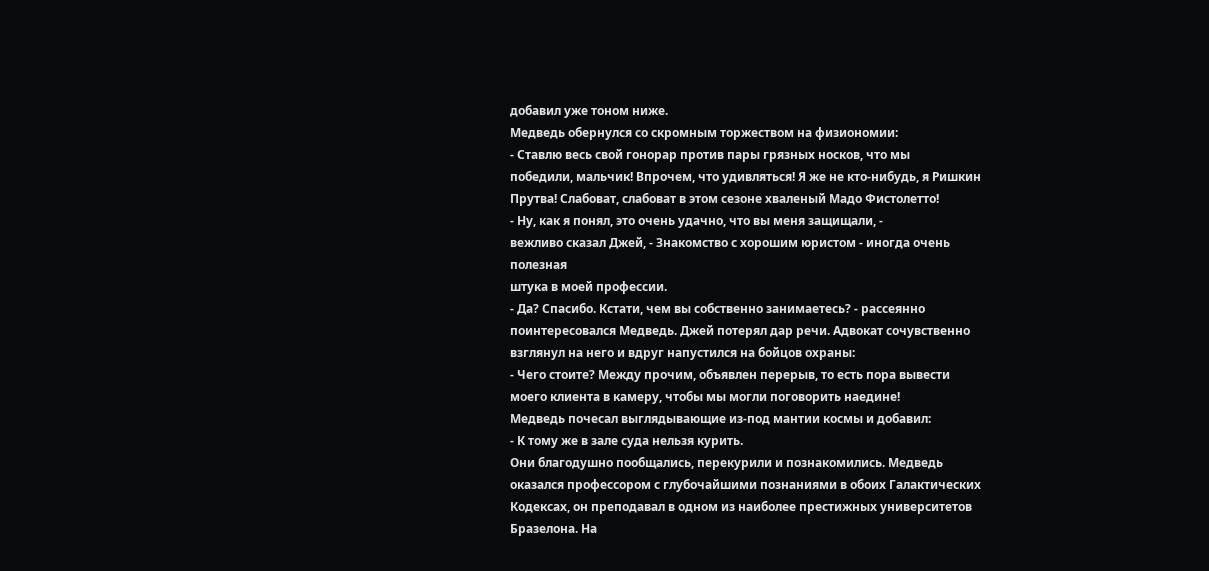добавил уже тоном ниже.
Медведь обернулся со скромным торжеством на физиономии:
- Ставлю весь свой гонорар против пары грязных носков, что мы
победили, мальчик! Впрочем, что удивляться! Я же не кто-нибудь, я Ришкин
Прутва! Слабоват, слабоват в этом сезоне хваленый Мадо Фистолетто!
- Ну, как я понял, это очень удачно, что вы меня защищали, -
вежливо сказал Джей, - Знакомство с хорошим юристом - иногда очень полезная
штука в моей профессии.
- Да? Спасибо. Кстати, чем вы собственно занимаетесь? - рассеянно
поинтересовался Медведь. Джей потерял дар речи. Адвокат сочувственно
взглянул на него и вдруг напустился на бойцов охраны:
- Чего стоите? Между прочим, объявлен перерыв, то есть пора вывести
моего клиента в камеру, чтобы мы могли поговорить наедине!
Медведь почесал выглядывающие из-под мантии космы и добавил:
- К тому же в зале суда нельзя курить.
Они благодушно пообщались, перекурили и познакомились. Медведь
оказался профессором с глубочайшими познаниями в обоих Галактических
Кодексах, он преподавал в одном из наиболее престижных университетов
Бразелона. На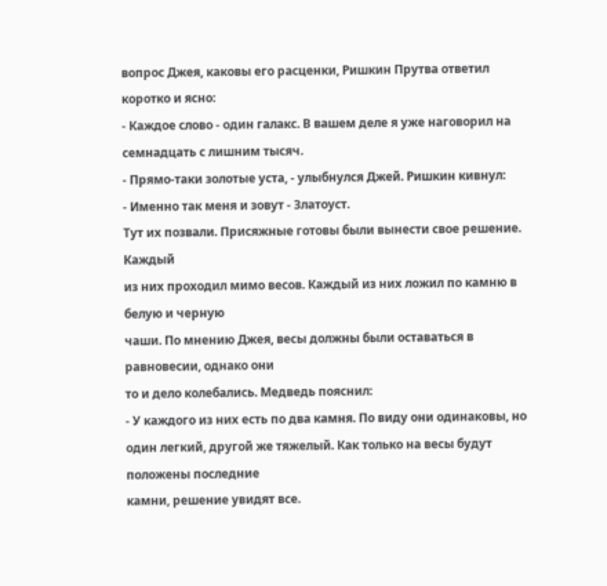вопрос Джея, каковы его расценки, Ришкин Прутва ответил
коротко и ясно:
- Каждое слово - один галакс. В вашем деле я уже наговорил на
семнадцать с лишним тысяч.
- Прямо-таки золотые уста, - улыбнулся Джей. Ришкин кивнул:
- Именно так меня и зовут - Златоуст.
Тут их позвали. Присяжные готовы были вынести свое решение. Каждый
из них проходил мимо весов. Каждый из них ложил по камню в белую и черную
чаши. По мнению Джея, весы должны были оставаться в равновесии, однако они
то и дело колебались. Медведь пояснил:
- У каждого из них есть по два камня. По виду они одинаковы, но
один легкий, другой же тяжелый. Как только на весы будут положены последние
камни, решение увидят все.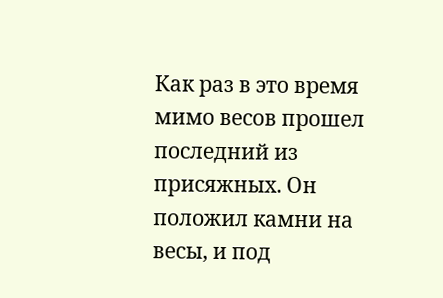Как раз в это время мимо весов прошел последний из присяжных. Он
положил камни на весы, и под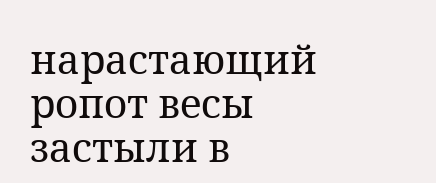нарастающий ропот весы застыли в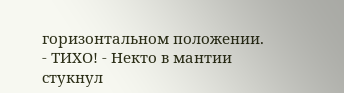горизонтальном положении.
- ТИХО! - Некто в мантии стукнул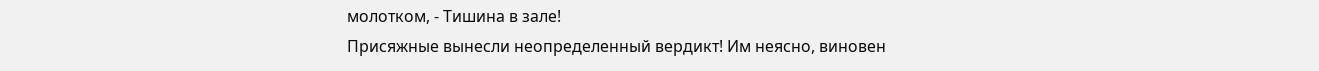молотком, - Тишина в зале!
Присяжные вынесли неопределенный вердикт! Им неясно, виновен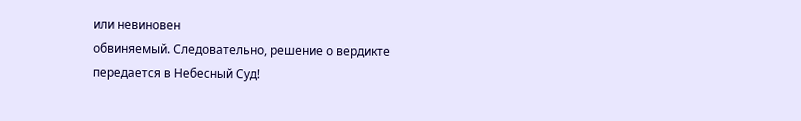или невиновен
обвиняемый. Следовательно, решение о вердикте передается в Небесный Суд!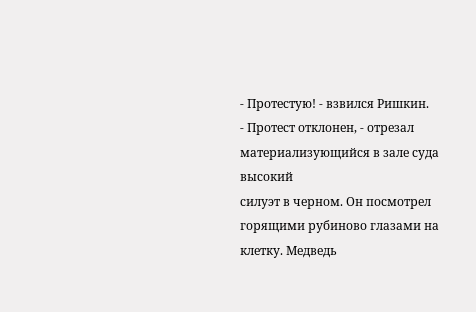- Протестую! - взвился Ришкин.
- Протест отклонен, - отрезал материализующийся в зале суда высокий
силуэт в черном. Он посмотрел горящими рубиново глазами на клетку. Медведь